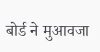बोर्ड ने मुआवजा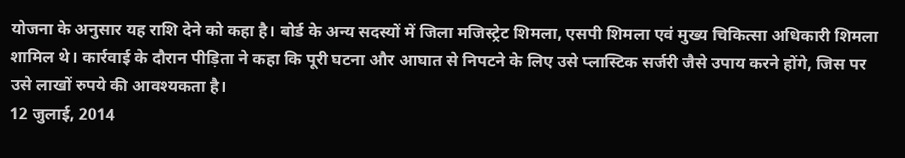योजना के अनुसार यह राशि देने को कहा है। बोर्ड के अन्य सदस्यों में जिला मजिस्ट्रेट शिमला, एसपी शिमला एवं मुख्य चिकित्सा अधिकारी शिमला शामिल थे। कार्रवाई के दौरान पीड़िता ने कहा कि पूरी घटना और आघात से निपटने के लिए उसे प्लास्टिक सर्जरी जैसे उपाय करने होंगे, जिस पर उसे लाखों रुपये की आवश्यकता है।
12 जुलाई, 2014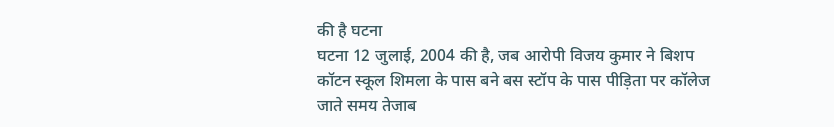की है घटना
घटना 12 जुलाई, 2004 की है, जब आरोपी विजय कुमार ने बिशप कॉटन स्कूल शिमला के पास बने बस स्टॉप के पास पीड़िता पर कॉलेज जाते समय तेजाब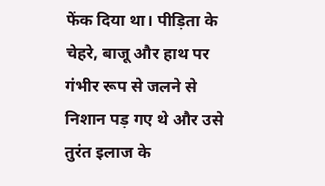फेंक दिया था। पीड़िता के चेहरे, बाजू और हाथ पर गंभीर रूप से जलने से निशान पड़ गए थे और उसे तुरंत इलाज के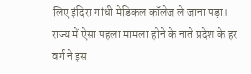लिए इंदिरा गांधी मेडिकल कॉलेज ले जाना पड़ा।
राज्य में ऐसा पहला मामला होने के नाते प्रदेश के हर वर्ग ने इस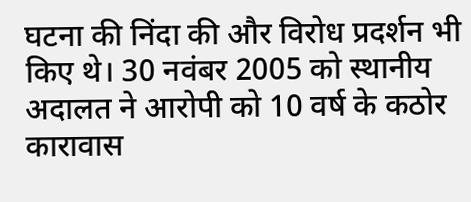घटना की निंदा की और विरोध प्रदर्शन भी किए थे। 30 नवंबर 2005 को स्थानीय अदालत ने आरोपी को 10 वर्ष के कठोर कारावास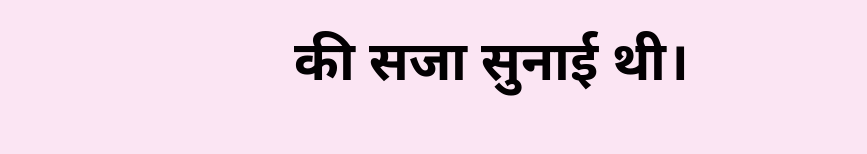की सजा सुनाई थी।